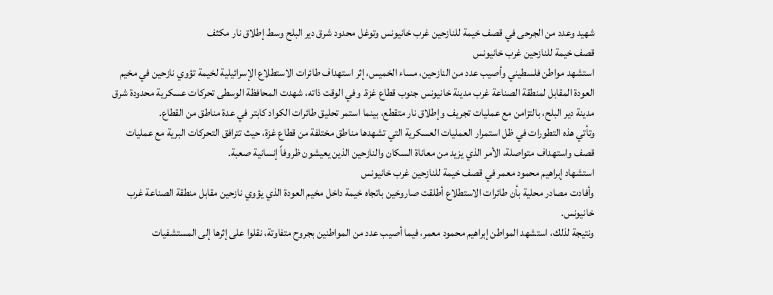شهيد وعدد من الجرحى في قصف خيمة للنازحين غرب خانيونس وتوغل محدود شرق دير البلح وسط إطلاق نار مكثف
قصف خيمة للنازحين غرب خانيونس
استشهد مواطن فلسطيني وأصيب عدد من النازحين، مساء الخميس، إثر استهداف طائرات الاستطلاع الإسرائيلية لخيمة تؤوي نازحين في مخيم العودة المقابل لمنطقة الصناعة غرب مدينة خانيونس جنوب قطاع غزة. وفي الوقت ذاته، شهدت المحافظة الوسطى تحركات عسكرية محدودة شرق مدينة دير البلح، بالتزامن مع عمليات تجريف وإطلاق نار متقطع، بينما استمر تحليق طائرات الكواد كابتر في عدة مناطق من القطاع.
وتأتي هذه التطورات في ظل استمرار العمليات العسكرية التي تشهدها مناطق مختلفة من قطاع غزة، حيث تترافق التحركات البرية مع عمليات قصف واستهداف متواصلة، الأمر الذي يزيد من معاناة السكان والنازحين الذين يعيشون ظروفاً إنسانية صعبة.
استشهاد إبراهيم محمود معمر في قصف خيمة للنازحين غرب خانيونس
وأفادت مصادر محلية بأن طائرات الاستطلاع أطلقت صاروخين باتجاه خيمة داخل مخيم العودة الذي يؤوي نازحين مقابل منطقة الصناعة غرب خانيونس.
ونتيجة لذلك، استشهد المواطن إبراهيم محمود معمر، فيما أصيب عدد من المواطنين بجروح متفاوتة، نقلوا على إثرها إلى المستشفيات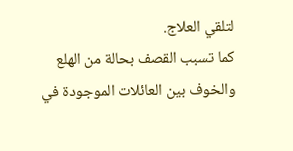لتلقي العلاج.
كما تسبب القصف بحالة من الهلع والخوف بين العائلات الموجودة في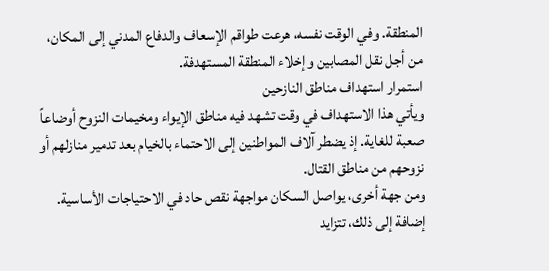المنطقة. وفي الوقت نفسه، هرعت طواقم الإسعاف والدفاع المدني إلى المكان، من أجل نقل المصابين وإخلاء المنطقة المستهدفة.
استمرار استهداف مناطق النازحين
ويأتي هذا الاستهداف في وقت تشهد فيه مناطق الإيواء ومخيمات النزوح أوضاعاً صعبة للغاية. إذ يضطر آلاف المواطنين إلى الاحتماء بالخيام بعد تدمير منازلهم أو نزوحهم من مناطق القتال.
ومن جهة أخرى، يواصل السكان مواجهة نقص حاد في الاحتياجات الأساسية. إضافة إلى ذلك، تتزايد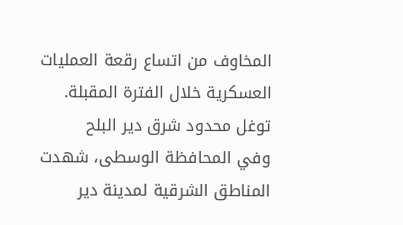المخاوف من اتساع رقعة العمليات العسكرية خلال الفترة المقبلة.
توغل محدود شرق دير البلح
وفي المحافظة الوسطى، شهدت المناطق الشرقية لمدينة دير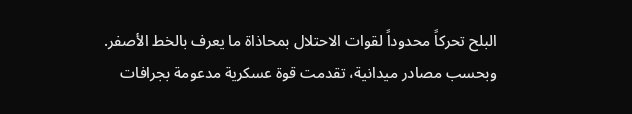البلح تحركاً محدوداً لقوات الاحتلال بمحاذاة ما يعرف بالخط الأصفر.
وبحسب مصادر ميدانية، تقدمت قوة عسكرية مدعومة بجرافات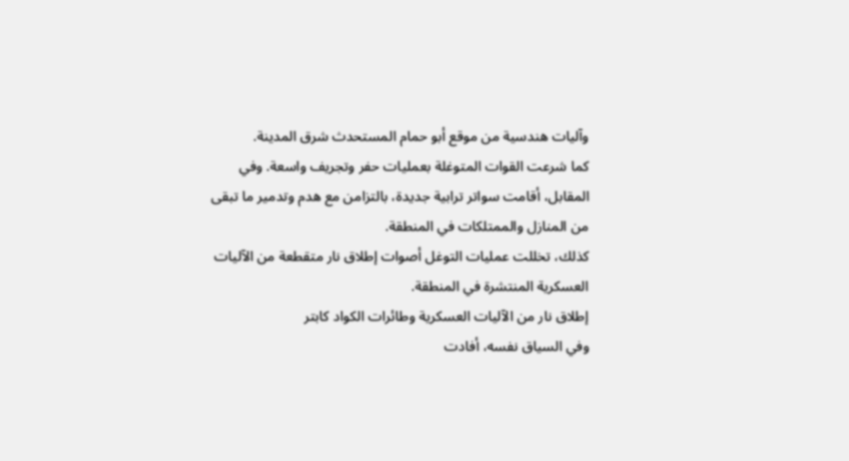وآليات هندسية من موقع أبو حمام المستحدث شرق المدينة.
كما شرعت القوات المتوغلة بعمليات حفر وتجريف واسعة. وفي المقابل، أقامت سواتر ترابية جديدة، بالتزامن مع هدم وتدمير ما تبقى من المنازل والممتلكات في المنطقة.
كذلك، تخللت عمليات التوغل أصوات إطلاق نار متقطعة من الآليات العسكرية المنتشرة في المنطقة.
إطلاق نار من الآليات العسكرية وطائرات الكواد كابتر
وفي السياق نفسه، أفادت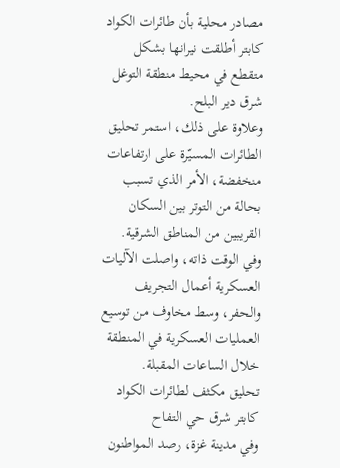مصادر محلية بأن طائرات الكواد كابتر أطلقت نيرانها بشكل متقطع في محيط منطقة التوغل شرق دير البلح.
وعلاوة على ذلك، استمر تحليق الطائرات المسيّرة على ارتفاعات منخفضة، الأمر الذي تسبب بحالة من التوتر بين السكان القريبين من المناطق الشرقية.
وفي الوقت ذاته، واصلت الآليات العسكرية أعمال التجريف والحفر، وسط مخاوف من توسيع العمليات العسكرية في المنطقة خلال الساعات المقبلة.
تحليق مكثف لطائرات الكواد كابتر شرق حي التفاح
وفي مدينة غزة، رصد المواطنون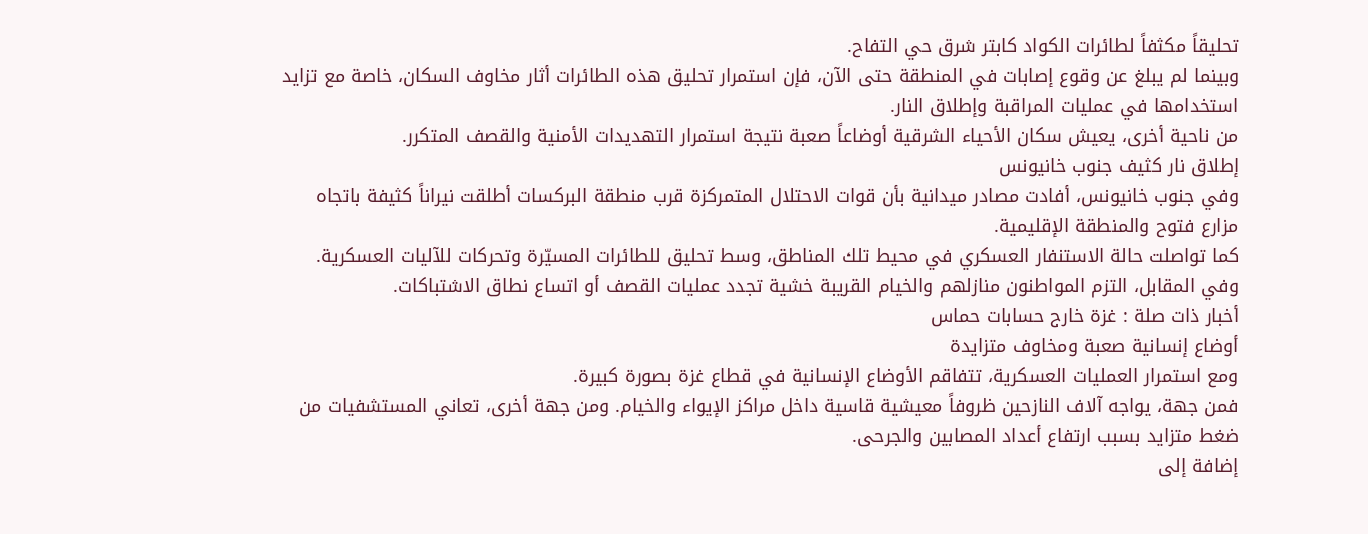تحليقاً مكثفاً لطائرات الكواد كابتر شرق حي التفاح.
وبينما لم يبلغ عن وقوع إصابات في المنطقة حتى الآن، فإن استمرار تحليق هذه الطائرات أثار مخاوف السكان، خاصة مع تزايد استخدامها في عمليات المراقبة وإطلاق النار.
من ناحية أخرى، يعيش سكان الأحياء الشرقية أوضاعاً صعبة نتيجة استمرار التهديدات الأمنية والقصف المتكرر.
إطلاق نار كثيف جنوب خانيونس
وفي جنوب خانيونس، أفادت مصادر ميدانية بأن قوات الاحتلال المتمركزة قرب منطقة البركسات أطلقت نيراناً كثيفة باتجاه مزارع فتوح والمنطقة الإقليمية.
كما تواصلت حالة الاستنفار العسكري في محيط تلك المناطق، وسط تحليق للطائرات المسيّرة وتحركات للآليات العسكرية.
وفي المقابل، التزم المواطنون منازلهم والخيام القريبة خشية تجدد عمليات القصف أو اتساع نطاق الاشتباكات.
أخبار ذات صلة : غزة خارج حسابات حماس
أوضاع إنسانية صعبة ومخاوف متزايدة
ومع استمرار العمليات العسكرية، تتفاقم الأوضاع الإنسانية في قطاع غزة بصورة كبيرة.
فمن جهة، يواجه آلاف النازحين ظروفاً معيشية قاسية داخل مراكز الإيواء والخيام. ومن جهة أخرى، تعاني المستشفيات من ضغط متزايد بسبب ارتفاع أعداد المصابين والجرحى.
إضافة إلى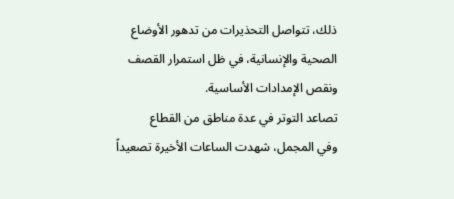ذلك، تتواصل التحذيرات من تدهور الأوضاع الصحية والإنسانية، في ظل استمرار القصف ونقص الإمدادات الأساسية.
تصاعد التوتر في عدة مناطق من القطاع
وفي المجمل، شهدت الساعات الأخيرة تصعيداً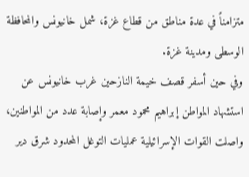متزامناً في عدة مناطق من قطاع غزة، شمل خانيونس والمحافظة الوسطى ومدينة غزة.
وفي حين أسفر قصف خيمة النازحين غرب خانيونس عن استشهاد المواطن إبراهيم محمود معمر وإصابة عدد من المواطنين، واصلت القوات الإسرائيلية عمليات التوغل المحدود شرق دير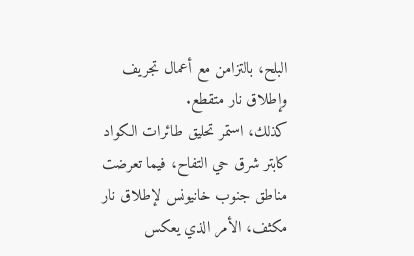البلح، بالتزامن مع أعمال تجريف وإطلاق نار متقطع.
كذلك، استمر تحليق طائرات الكواد كابتر شرق حي التفاح، فيما تعرضت مناطق جنوب خانيونس لإطلاق نار مكثف، الأمر الذي يعكس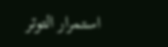استمرار التوتر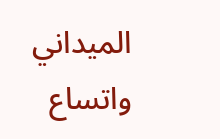الميداني واتساع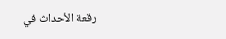رقعة الأحداث في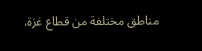مناطق مختلفة من قطاع غزة.